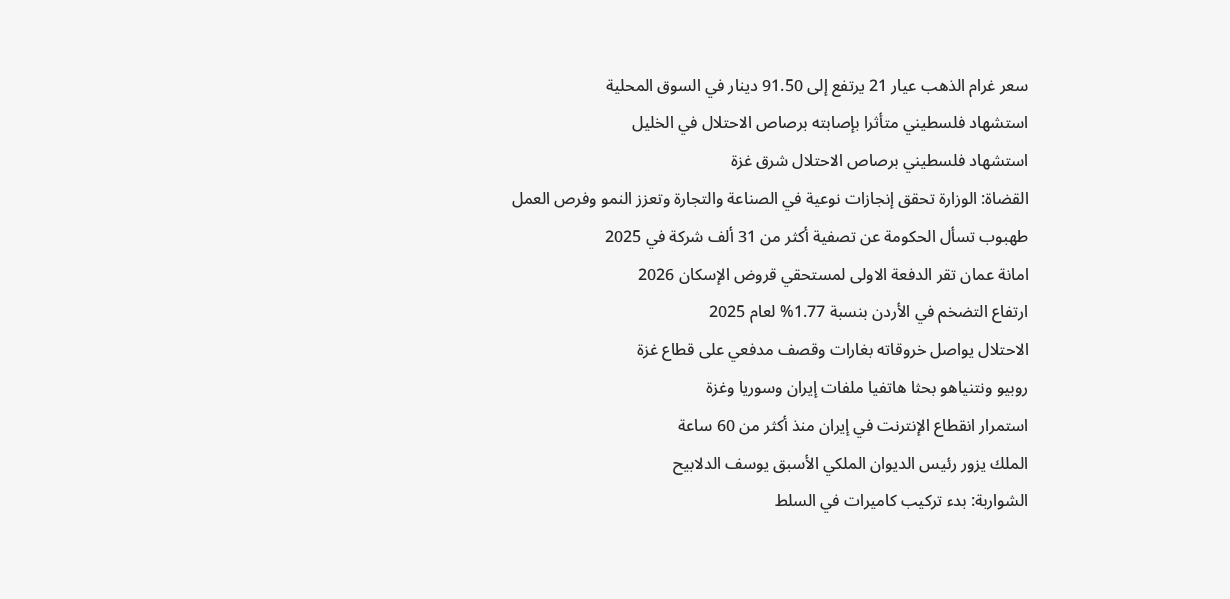سعر غرام الذهب عيار 21 يرتفع إلى 91.50 دينار في السوق المحلية
استشهاد فلسطيني متأثرا بإصابته برصاص الاحتلال في الخليل
استشهاد فلسطيني برصاص الاحتلال شرق غزة
القضاة: الوزارة تحقق إنجازات نوعية في الصناعة والتجارة وتعزز النمو وفرص العمل
طهبوب تسأل الحكومة عن تصفية أكثر من 31 ألف شركة في 2025
امانة عمان تقر الدفعة الاولى لمستحقي قروض الإسكان 2026
ارتفاع التضخم في الأردن بنسبة 1.77% لعام 2025
الاحتلال يواصل خروقاته بغارات وقصف مدفعي على قطاع غزة
روبيو ونتنياهو بحثا هاتفيا ملفات إيران وسوريا وغزة
استمرار انقطاع الإنترنت في إيران منذ أكثر من 60 ساعة
الملك يزور رئيس الديوان الملكي الأسبق يوسف الدلابيح
الشواربة: بدء تركيب كاميرات في السلط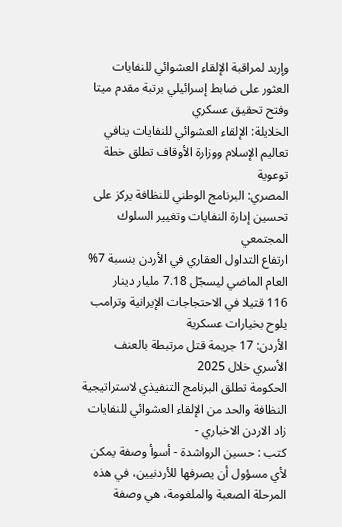وإربد لمراقبة الإلقاء العشوائي للنفايات
العثور على ضابط إسرائيلي برتبة مقدم ميتا وفتح تحقيق عسكري
الخلايلة: الإلقاء العشوائي للنفايات ينافي تعاليم الإسلام ووزارة الأوقاف تطلق خطة توعوية
المصري: البرنامج الوطني للنظافة يركز على تحسين إدارة النفايات وتغيير السلوك المجتمعي
ارتفاع التداول العقاري في الأردن بنسبة 7% العام الماضي ليسجّل 7.18 مليار دينار
116 قتيلا في الاحتجاجات الإيرانية وترامب يلوح بخيارات عسكرية
الأردن: 17 جريمة قتل مرتبطة بالعنف الأسري خلال 2025
الحكومة تطلق البرنامج التنفيذي لاستراتيجية النظافة والحد من الإلقاء العشوائي للنفايات
زاد الاردن الاخباري -
كتب : حسين الرواشدة - أسوأ وصفة يمكن لأي مسؤول أن يصرفها للأردنيين، في هذه المرحلة الصعبة والملغومة، هي وصفة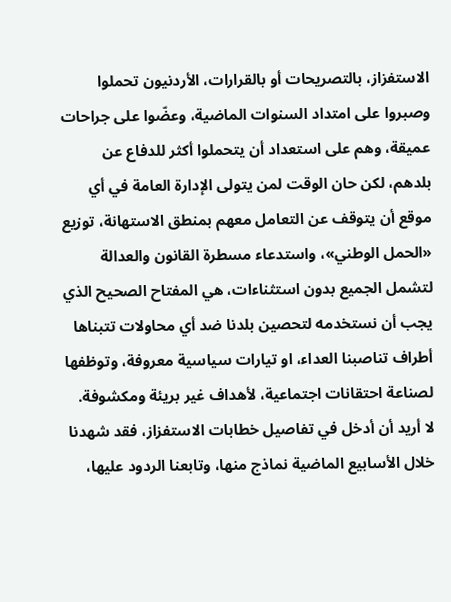الاستفزاز، بالتصريحات أو بالقرارات، الأردنيون تحملوا وصبروا على امتداد السنوات الماضية، وعضّوا على جراحات عميقة، وهم على استعداد أن يتحملوا أكثر للدفاع عن بلدهم، لكن حان الوقت لمن يتولى الإدارة العامة في أي موقع أن يتوقف عن التعامل معهم بمنطق الاستهانة، توزيع «الحمل الوطني»، واستدعاء مسطرة القانون والعدالة لتشمل الجميع بدون استثناءات، هي المفتاح الصحيح الذي يجب أن نستخدمه لتحصين بلدنا ضد أي محاولات تتبناها أطراف تناصبنا العداء، او تيارات سياسية معروفة، وتوظفها لصناعة احتقانات اجتماعية، لأهداف غير بريئة ومكشوفة.
لا أريد أن أدخل في تفاصيل خطابات الاستفزاز، فقد شهدنا خلال الأسابيع الماضية نماذج منها، وتابعنا الردود عليها،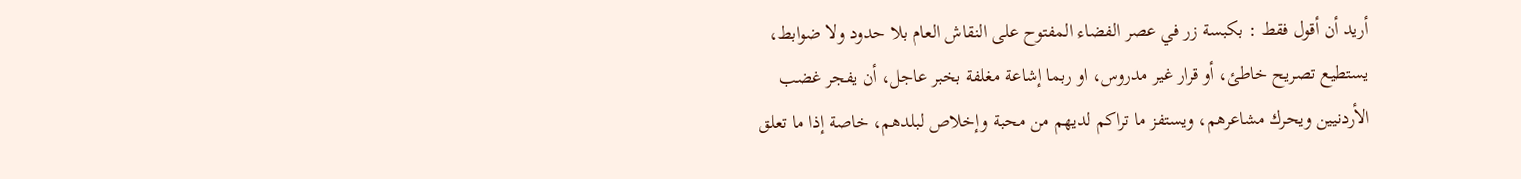أريد أن أقول فقط : بكبسة زر في عصر الفضاء المفتوح على النقاش العام بلا حدود ولا ضوابط، يستطيع تصريح خاطئ، أو قرار غير مدروس، او ربما إشاعة مغلفة بخبر عاجل، أن يفجر غضب الأردنيين ويحرك مشاعرهم، ويستفز ما تراكم لديهم من محبة وإخلاص لبلدهم، خاصة إذا ما تعلق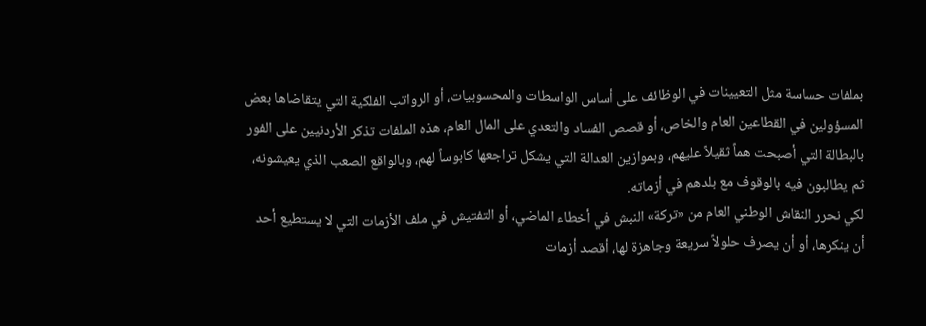بملفات حساسة مثل التعيينات في الوظائف على أساس الواسطات والمحسوبيات، أو الرواتب الفلكية التي يتقاضاها بعض المسؤولين في القطاعين العام والخاص، أو قصص الفساد والتعدي على المال العام، هذه الملفات تذكر الأردنيين على الفور بالبطالة التي أصبحت هماً ثقيلاً عليهم، وبموازين العدالة التي يشكل تراجعها كابوساً لهم، وبالواقع الصعب الذي يعيشونه، ثم يطالبون فيه بالوقوف مع بلدهم في أزماته.
لكي نحرر النقاش الوطني العام من «تركة» النبش في أخطاء الماضي، أو التفتيش في ملف الأزمات التي لا يستطيع أحد أن ينكرها، أو أن يصرف حلولاً سريعة وجاهزة لها، أقصد أزمات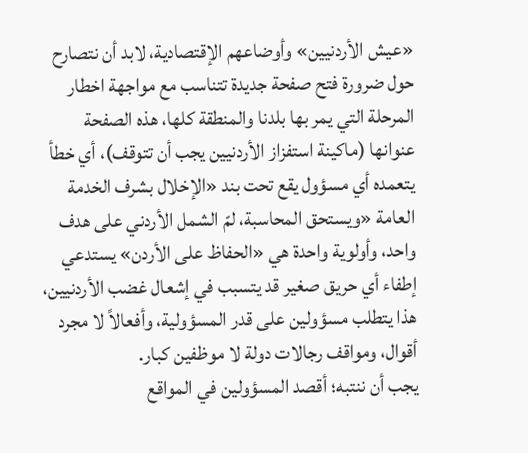«عيش الأردنيين» وأوضاعهم الإقتصادية، لابد أن نتصارح حول ضرورة فتح صفحة جديدة تتناسب مع مواجهة اخطار المرحلة التي يمر بها بلدنا والمنطقة كلها، هذه الصفحة عنوانها (ماكينة استفزاز الأردنيين يجب أن تتوقف)، أي خطأ يتعمده أي مسؤول يقع تحت بند «الإخلال بشرف الخدمة العامة «ويستحق المحاسبة، لمّ الشمل الأردني على هدف واحد، وأولوية واحدة هي «الحفاظ على الأردن» يستدعي إطفاء أي حريق صغير قد يتسبب في إشعال غضب الأردنيين، هذا يتطلب مسؤولين على قدر المسؤولية، وأفعالاً لا مجرد أقوال، ومواقف رجالات دولة لا موظفين كبار.
يجب أن ننتبه؛ أقصد المسؤولين في المواقع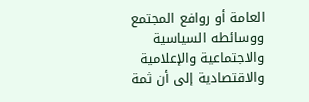العامة أو روافع المجتمع ووسائطه السياسية والاجتماعية والإعلامية والاقتصادية إلى أن ثمة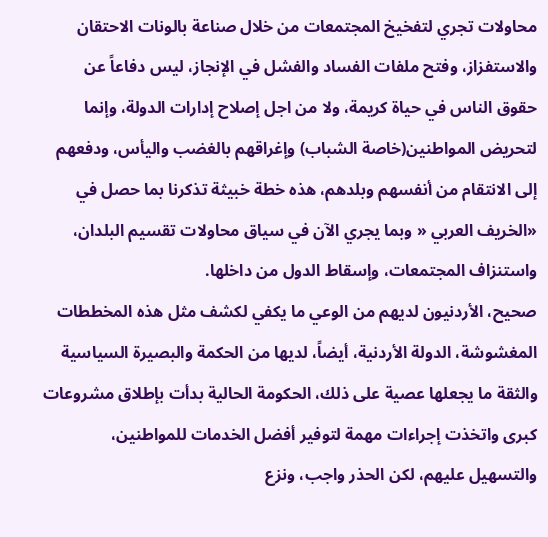محاولات تجري لتفخيخ المجتمعات من خلال صناعة بالونات الاحتقان والاستفزاز، وفتح ملفات الفساد والفشل في الإنجاز، ليس دفاعاً عن حقوق الناس في حياة كريمة، ولا من اجل إصلاح إدارات الدولة، وإنما لتحريض المواطنين(خاصة الشباب) وإغراقهم بالغضب واليأس، ودفعهم إلى الانتقام من أنفسهم وبلدهم، هذه خطة خبيثة تذكرنا بما حصل في «الخريف العربي « وبما يجري الآن في سياق محاولات تقسيم البلدان، واستنزاف المجتمعات، وإسقاط الدول من داخلها.
صحيح، الأردنيون لديهم من الوعي ما يكفي لكشف مثل هذه المخططات المغشوشة، الدولة الأردنية، أيضاً، لديها من الحكمة والبصيرة السياسية والثقة ما يجعلها عصية على ذلك، الحكومة الحالية بدأت بإطلاق مشروعات كبرى واتخذت إجراءات مهمة لتوفير أفضل الخدمات للمواطنين، والتسهيل عليهم، لكن الحذر واجب، ونزع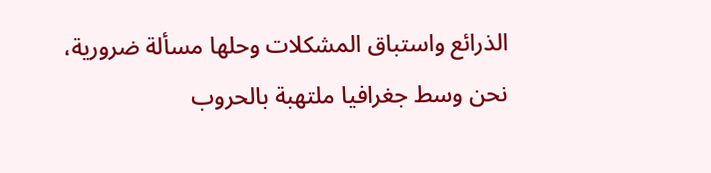الذرائع واستباق المشكلات وحلها مسألة ضرورية، نحن وسط جغرافيا ملتهبة بالحروب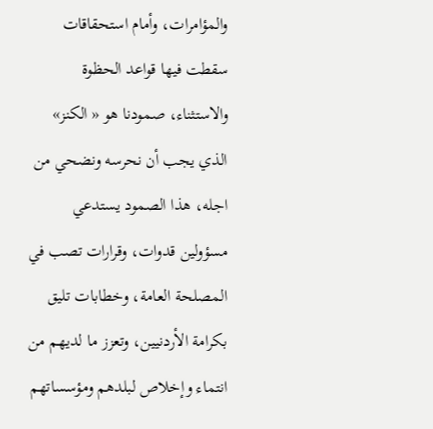والمؤامرات، وأمام استحقاقات سقطت فيها قواعد الحظوة والاستثناء، صمودنا هو « الكنز» الذي يجب أن نحرسه ونضحي من اجله، هذا الصمود يستدعي مسؤولين قدوات، وقرارات تصب في المصلحة العامة، وخطابات تليق بكرامة الأردنيين، وتعزز ما لديهم من انتماء وإخلاص لبلدهم ومؤسساتهم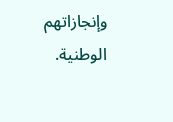وإنجازاتهم الوطنية.